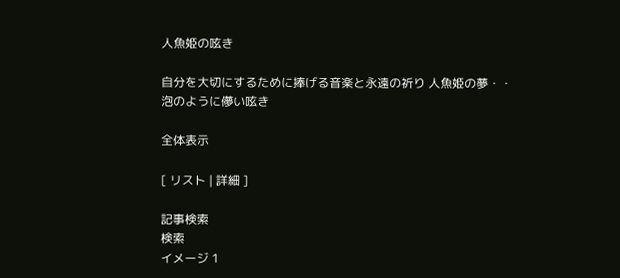人魚姫の呟き

自分を大切にするために捧げる音楽と永遠の祈り 人魚姫の夢・・泡のように儚い呟き

全体表示

[ リスト | 詳細 ]

記事検索
検索
イメージ 1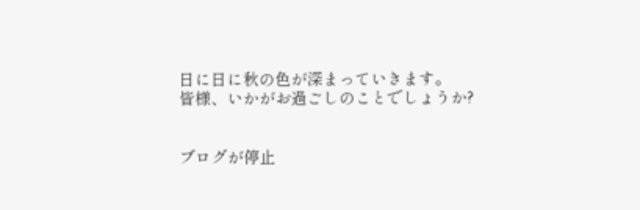日に日に秋の色が深まっていきます。
皆様、いかがお過ごしのことでしょうか?


ブログが停止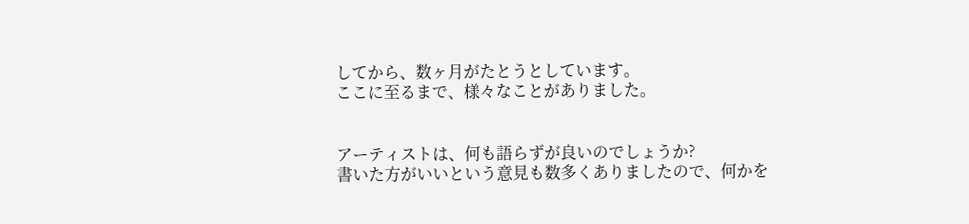してから、数ヶ月がたとうとしています。
ここに至るまで、様々なことがありました。


アーティストは、何も語らずが良いのでしょうか?
書いた方がいいという意見も数多くありましたので、何かを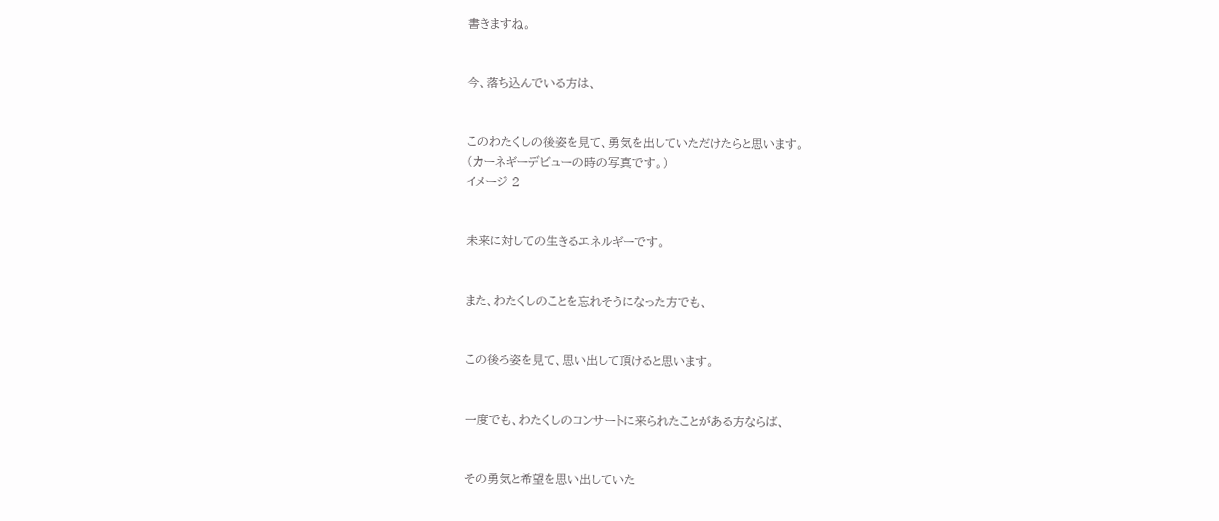書きますね。


今、落ち込んでいる方は、


このわたくしの後姿を見て、勇気を出していただけたらと思います。
(カーネギーデビューの時の写真です。)
イメージ 2


未来に対しての生きるエネルギーです。


また、わたくしのことを忘れそうになった方でも、


この後ろ姿を見て、思い出して頂けると思います。


一度でも、わたくしのコンサートに来られたことがある方ならば、


その勇気と希望を思い出していた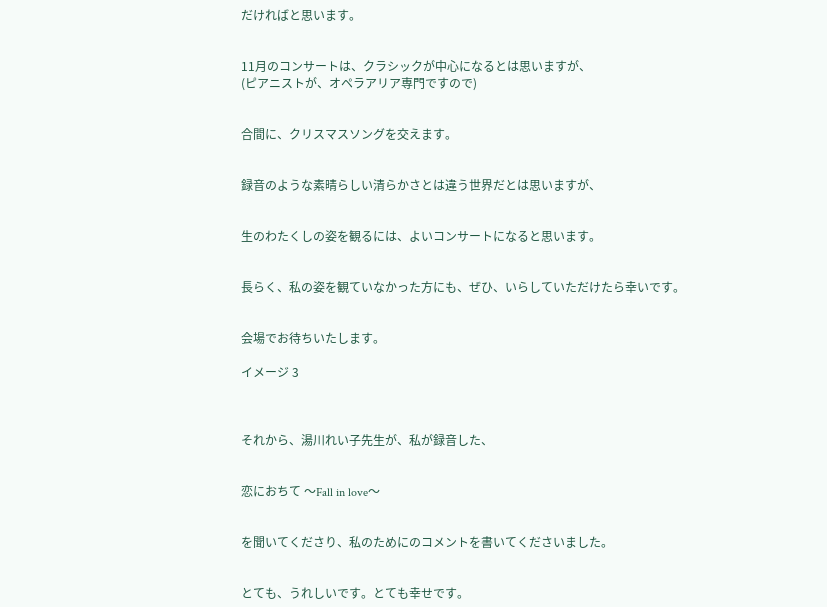だければと思います。


11月のコンサートは、クラシックが中心になるとは思いますが、
(ピアニストが、オペラアリア専門ですので)


合間に、クリスマスソングを交えます。


録音のような素晴らしい清らかさとは違う世界だとは思いますが、


生のわたくしの姿を観るには、よいコンサートになると思います。


長らく、私の姿を観ていなかった方にも、ぜひ、いらしていただけたら幸いです。


会場でお待ちいたします。

イメージ 3



それから、湯川れい子先生が、私が録音した、


恋におちて 〜Fall in love〜


を聞いてくださり、私のためにのコメントを書いてくださいました。


とても、うれしいです。とても幸せです。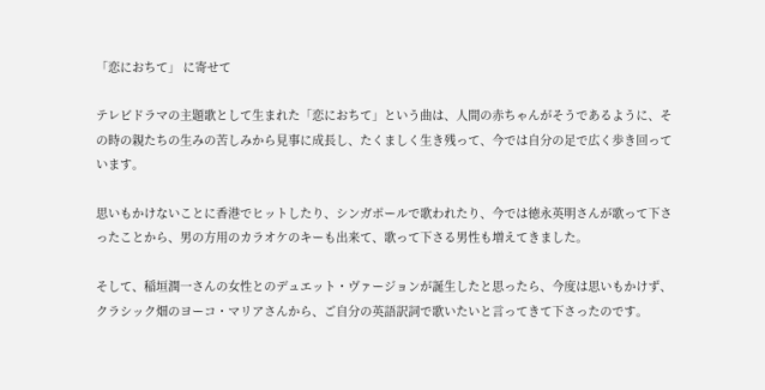「恋におちて」 に寄せて

テレビドラマの主題歌として生まれた「恋におちて」という曲は、人間の赤ちゃんがそうであるように、その時の親たちの生みの苦しみから見事に成長し、たくましく生き残って、今では自分の足で広く歩き回っています。

思いもかけないことに香港でヒットしたり、シンガポールで歌われたり、今では徳永英明さんが歌って下さったことから、男の方用のカラオケのキーも出来て、歌って下さる男性も増えてきました。

そして、稲垣潤一さんの女性とのデュエット・ヴァージョンが誕生したと思ったら、今度は思いもかけず、クラシック畑のヨーコ・マリアさんから、ご自分の英語訳詞で歌いたいと言ってきて下さったのです。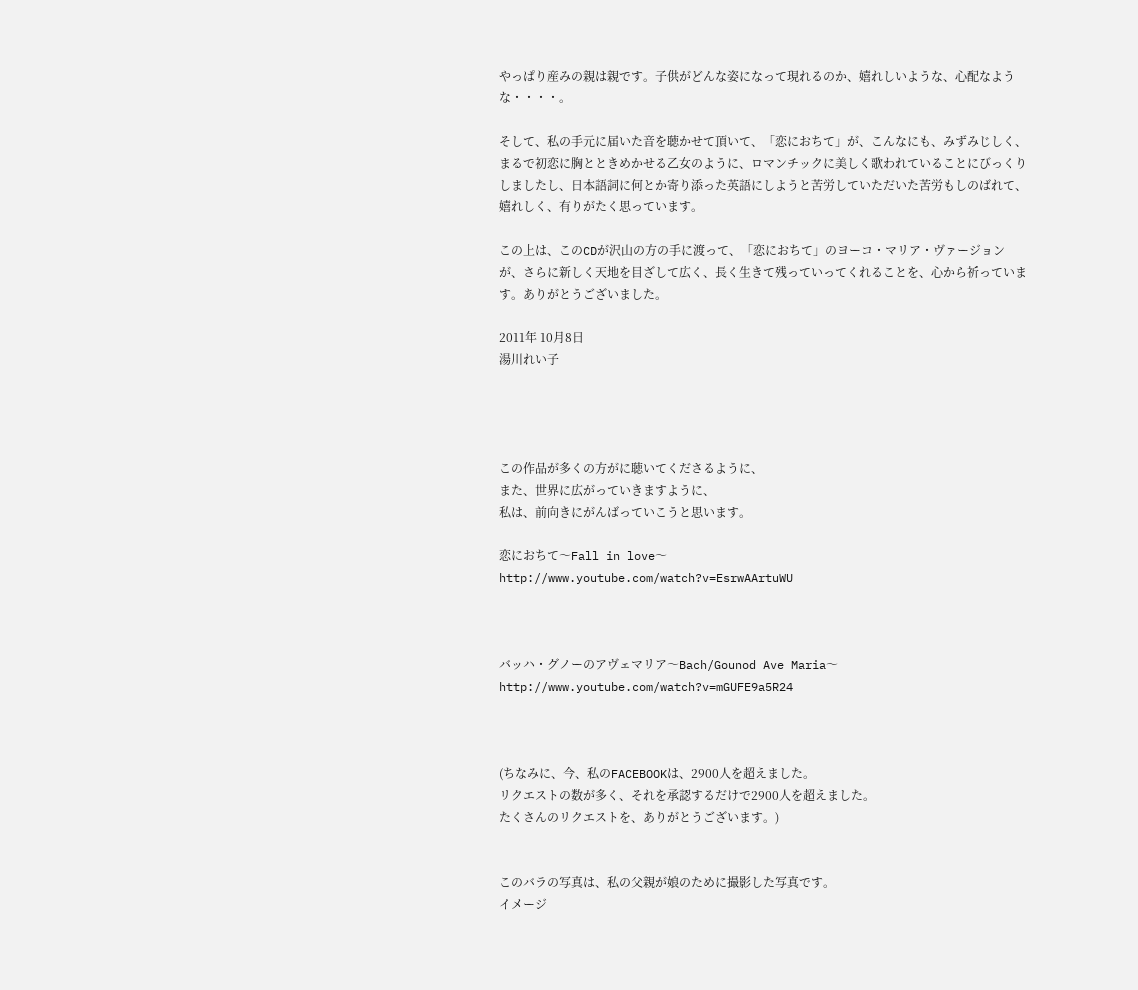やっぱり産みの親は親です。子供がどんな姿になって現れるのか、嬉れしいような、心配なような・・・・。

そして、私の手元に届いた音を聴かせて頂いて、「恋におちて」が、こんなにも、みずみじしく、まるで初恋に胸とときめかせる乙女のように、ロマンチックに美しく歌われていることにびっくりしましたし、日本語詞に何とか寄り添った英語にしようと苦労していただいた苦労もしのばれて、嬉れしく、有りがたく思っています。

この上は、このCDが沢山の方の手に渡って、「恋におちて」のヨーコ・マリア・ヴァージョンが、さらに新しく天地を目ざして広く、長く生きて残っていってくれることを、心から祈っています。ありがとうございました。

2011年 10月8日
湯川れい子




この作品が多くの方がに聴いてくださるように、
また、世界に広がっていきますように、
私は、前向きにがんばっていこうと思います。

恋におちて〜Fall in love〜
http://www.youtube.com/watch?v=EsrwAArtuWU



バッハ・グノーのアヴェマリア〜Bach/Gounod Ave Maria〜
http://www.youtube.com/watch?v=mGUFE9a5R24



(ちなみに、今、私のFACEBOOKは、2900人を超えました。
リクエストの数が多く、それを承認するだけで2900人を超えました。
たくさんのリクエストを、ありがとうございます。)


このバラの写真は、私の父親が娘のために撮影した写真です。
イメージ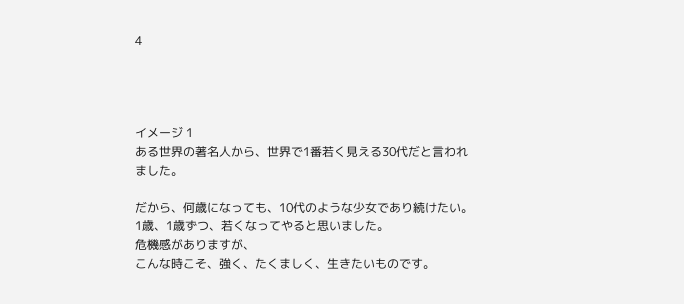4




イメージ 1
ある世界の著名人から、世界で1番若く見える30代だと言われました。

だから、何歳になっても、10代のような少女であり続けたい。
1歳、1歳ずつ、若くなってやると思いました。
危機感がありますが、
こんな時こそ、強く、たくましく、生きたいものです。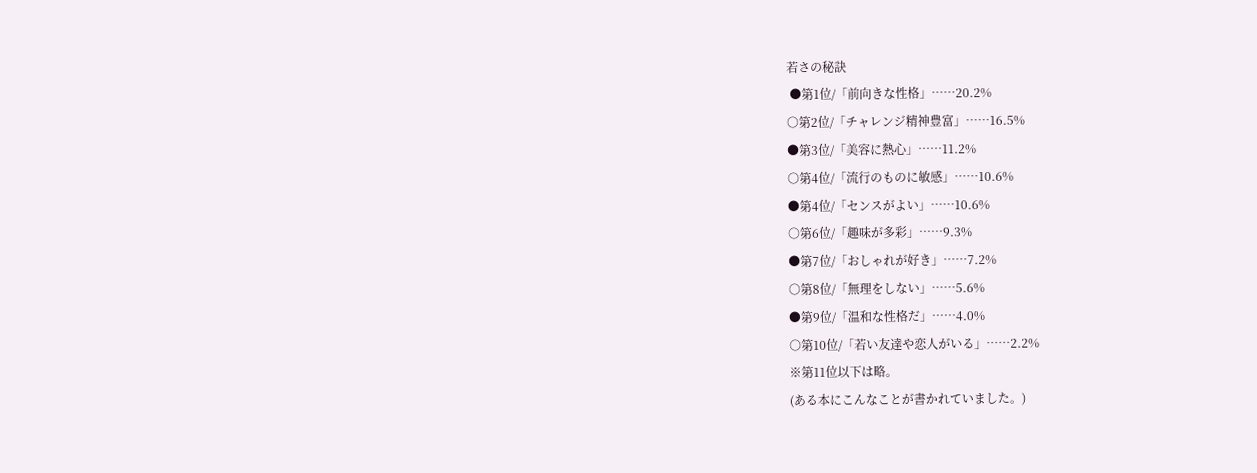若さの秘訣
 ●第1位/「前向きな性格」……20.2%
○第2位/「チャレンジ精神豊富」……16.5%
●第3位/「美容に熱心」……11.2%
○第4位/「流行のものに敏感」……10.6%
●第4位/「センスがよい」……10.6%
○第6位/「趣味が多彩」……9.3%
●第7位/「おしゃれが好き」……7.2%
○第8位/「無理をしない」……5.6%
●第9位/「温和な性格だ」……4.0%
○第10位/「若い友達や恋人がいる」……2.2%
※第11位以下は略。
(ある本にこんなことが書かれていました。)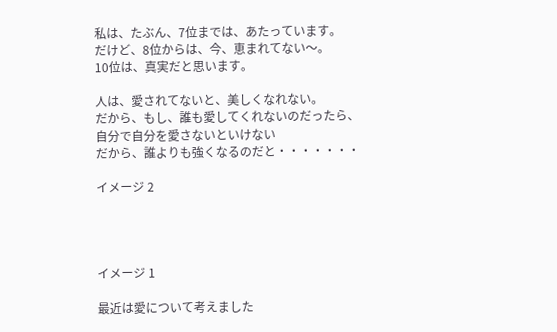私は、たぶん、7位までは、あたっています。
だけど、8位からは、今、恵まれてない〜。
10位は、真実だと思います。

人は、愛されてないと、美しくなれない。
だから、もし、誰も愛してくれないのだったら、
自分で自分を愛さないといけない
だから、誰よりも強くなるのだと・・・・・・・

イメージ 2




イメージ 1

最近は愛について考えました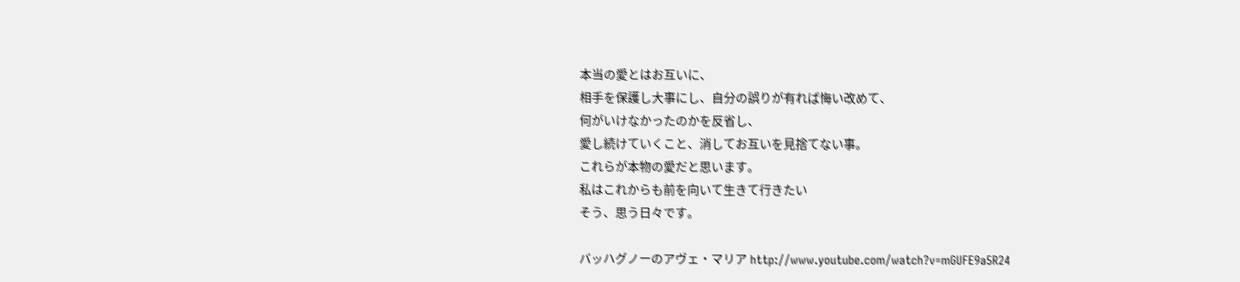本当の愛とはお互いに、
相手を保護し大事にし、自分の誤りが有れば悔い改めて、
何がいけなかったのかを反省し、
愛し続けていくこと、消してお互いを見捨てない事。
これらが本物の愛だと思います。
私はこれからも前を向いて生きて行きたい
そう、思う日々です。

バッハグノーのアヴェ・マリア http://www.youtube.com/watch?v=mGUFE9a5R24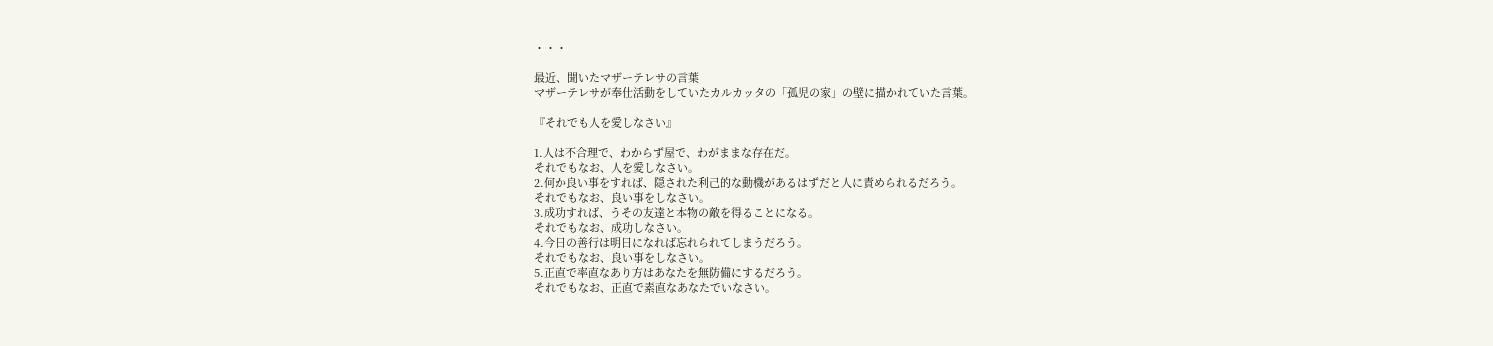・・・

最近、聞いたマザーテレサの言葉
マザーテレサが奉仕活動をしていたカルカッタの「孤児の家」の壁に描かれていた言葉。

『それでも人を愛しなさい』

1.人は不合理で、わからず屋で、わがままな存在だ。
それでもなお、人を愛しなさい。
2.何か良い事をすれば、隠された利己的な動機があるはずだと人に責められるだろう。
それでもなお、良い事をしなさい。
3.成功すれば、うその友達と本物の敵を得ることになる。
それでもなお、成功しなさい。
4.今日の善行は明日になれば忘れられてしまうだろう。
それでもなお、良い事をしなさい。
5.正直で率直なあり方はあなたを無防備にするだろう。
それでもなお、正直で素直なあなたでいなさい。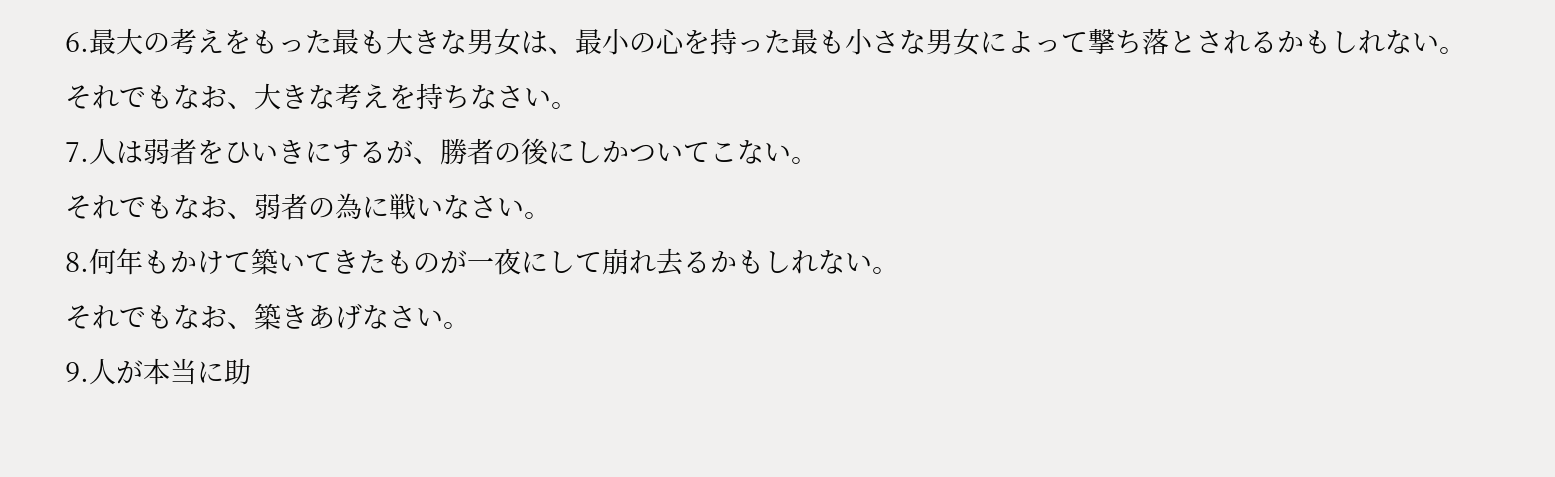6.最大の考えをもった最も大きな男女は、最小の心を持った最も小さな男女によって撃ち落とされるかもしれない。
それでもなお、大きな考えを持ちなさい。
7.人は弱者をひいきにするが、勝者の後にしかついてこない。
それでもなお、弱者の為に戦いなさい。
8.何年もかけて築いてきたものが一夜にして崩れ去るかもしれない。
それでもなお、築きあげなさい。
9.人が本当に助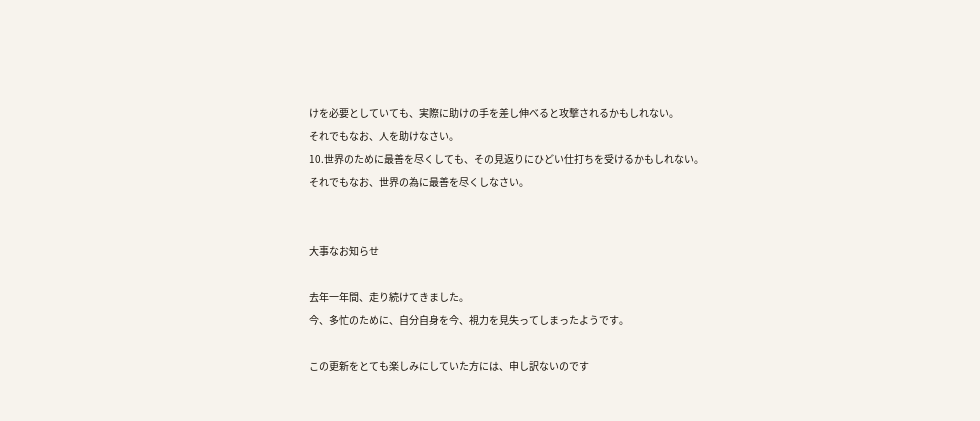けを必要としていても、実際に助けの手を差し伸べると攻撃されるかもしれない。
それでもなお、人を助けなさい。
10.世界のために最善を尽くしても、その見返りにひどい仕打ちを受けるかもしれない。
それでもなお、世界の為に最善を尽くしなさい。


大事なお知らせ

去年一年間、走り続けてきました。
今、多忙のために、自分自身を今、視力を見失ってしまったようです。

この更新をとても楽しみにしていた方には、申し訳ないのです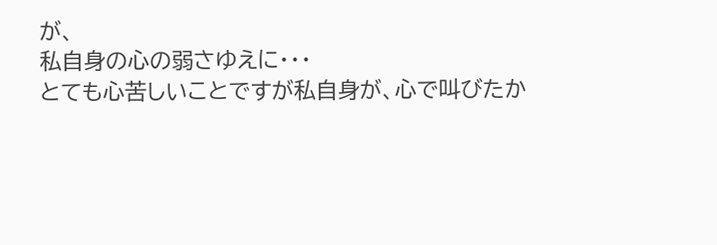が、
私自身の心の弱さゆえに・・・
とても心苦しいことですが私自身が、心で叫びたか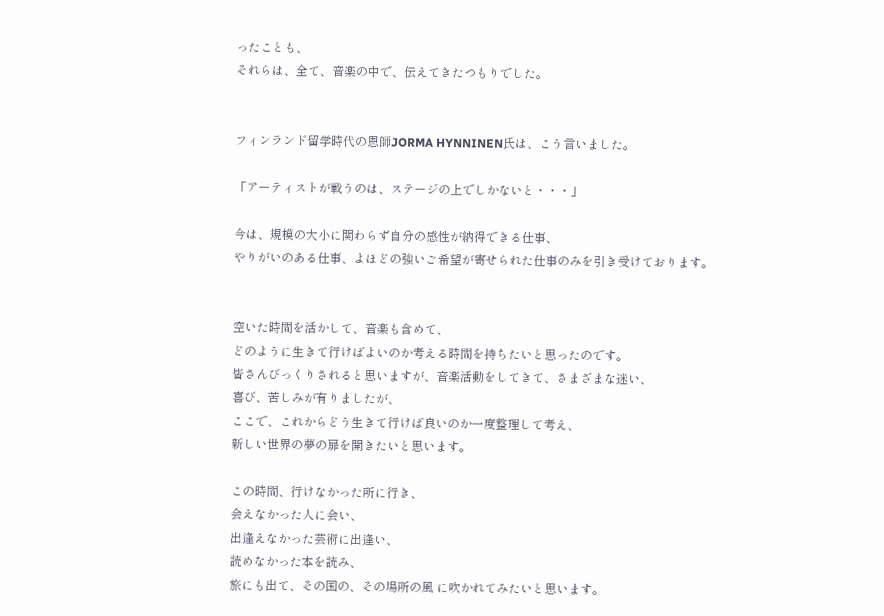ったことも、
それらは、全て、音楽の中で、伝えてきたつもりでした。


フィンランド留学時代の恩師JORMA HYNNINEN氏は、こう言いました。

「アーティストが戦うのは、ステージの上でしかないと・・・」

今は、規模の大小に関わらず自分の感性が納得できる仕事、
やりがいのある仕事、よほどの強いご希望が寄せられた仕事のみを引き受けております。


空いた時間を活かして、音楽も含めて、
どのように生きて行けばよいのか考える時間を持ちたいと思ったのです。
皆さんびっくりされると思いますが、音楽活動をしてきて、さまざまな迷い、
喜び、苦しみが有りましたが、
ここで、これからどう生きて行けば良いのか一度整理して考え、
新しい世界の夢の扉を開きたいと思います。

この時間、行けなかった所に行き、
会えなかった人に会い、
出逢えなかった芸術に出逢い、
読めなかった本を読み、
旅にも出て、その国の、その場所の風 に吹かれてみたいと思います。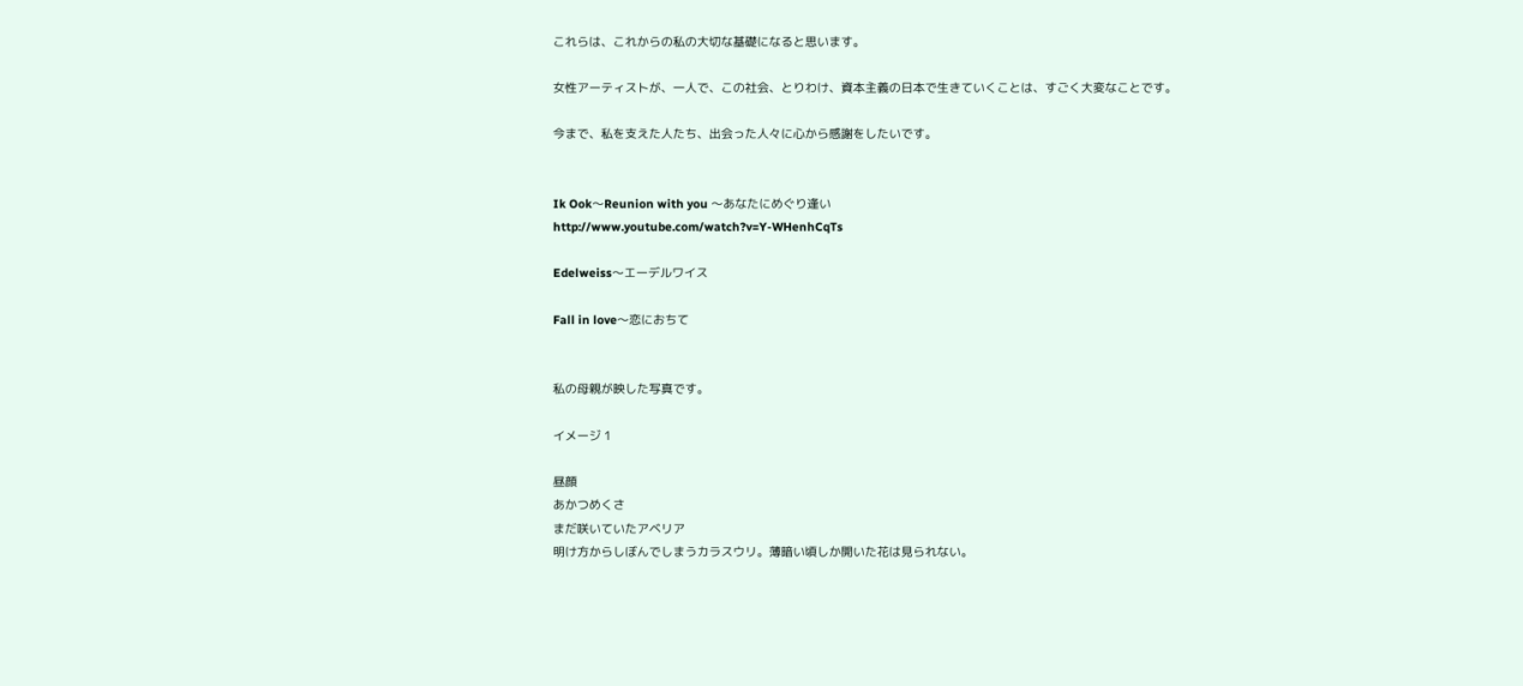これらは、これからの私の大切な基礎になると思います。

女性アーティストが、一人で、この社会、とりわけ、資本主義の日本で生きていくことは、すごく大変なことです。

今まで、私を支えた人たち、出会った人々に心から感謝をしたいです。


Ik Ook〜Reunion with you 〜あなたにめぐり逢い
http://www.youtube.com/watch?v=Y-WHenhCqTs

Edelweiss〜エーデルワイス

Fall in love〜恋におちて


私の母親が映した写真です。

イメージ 1

昼顔
あかつめくさ
まだ咲いていたアベリア
明け方からしぼんでしまうカラスウリ。薄暗い頃しか開いた花は見られない。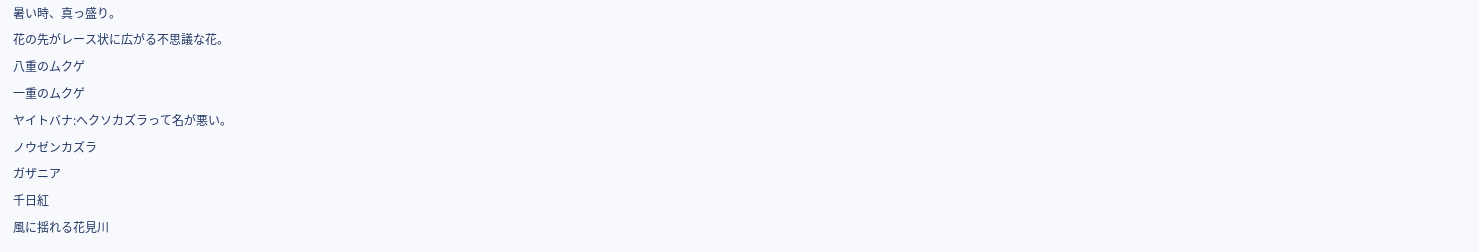暑い時、真っ盛り。
花の先がレース状に広がる不思議な花。
八重のムクゲ
一重のムクゲ
ヤイトバナ:へクソカズラって名が悪い。
ノウゼンカズラ
ガザニア
千日紅
風に揺れる花見川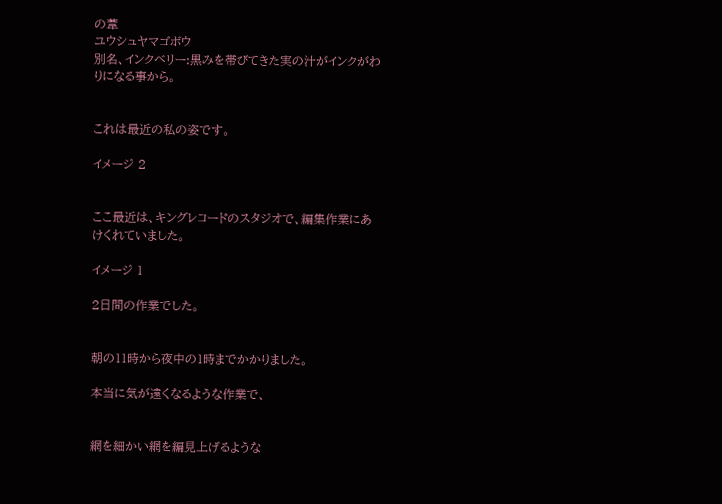の葦
ユウシュヤマゴボウ
別名、インクベリー:黒みを帯びてきた実の汁がインクがわりになる事から。


これは最近の私の姿です。

イメージ 2


ここ最近は、キングレコードのスタジオで、編集作業にあけくれていました。

イメージ 1

2日間の作業でした。


朝の11時から夜中の1時までかかりました。

本当に気が遠くなるような作業で、


網を細かい網を編見上げるような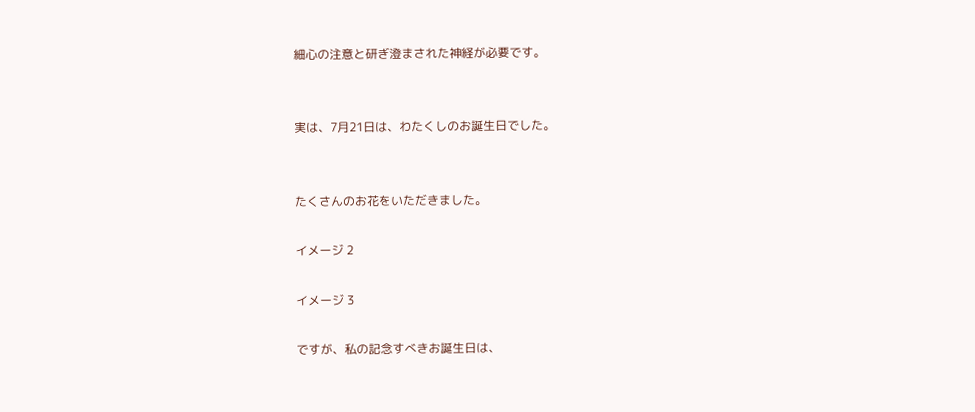細心の注意と研ぎ澄まされた神経が必要です。


実は、7月21日は、わたくしのお誕生日でした。


たくさんのお花をいただきました。

イメージ 2

イメージ 3

ですが、私の記念すべきお誕生日は、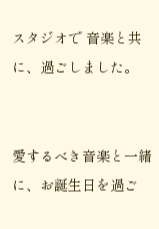スタジオで 音楽と共に、過ごしました。


愛するべき音楽と一緒に、お誕生日を過ご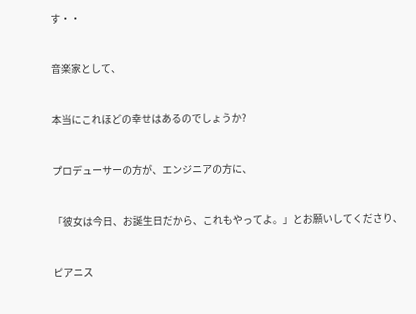す・・


音楽家として、


本当にこれほどの幸せはあるのでしょうか?


プロデューサーの方が、エンジニアの方に、


「彼女は今日、お誕生日だから、これもやってよ。」とお願いしてくださり、


ピアニス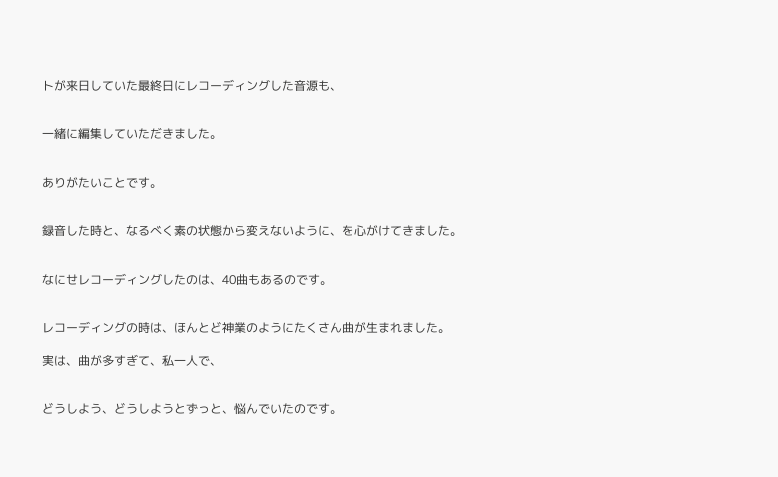トが来日していた最終日にレコーディングした音源も、


一緒に編集していただきました。


ありがたいことです。


録音した時と、なるべく素の状態から変えないように、を心がけてきました。


なにせレコーディングしたのは、40曲もあるのです。


レコーディングの時は、ほんとど神業のようにたくさん曲が生まれました。

実は、曲が多すぎて、私一人で、


どうしよう、どうしようとずっと、悩んでいたのです。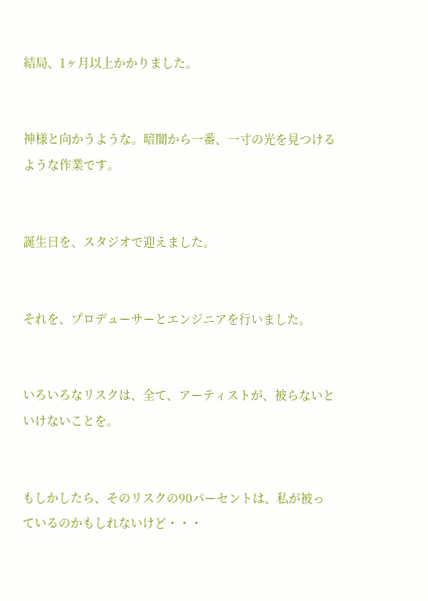結局、1ヶ月以上かかりました。


神様と向かうような。暗闇から一番、一寸の光を見つけるような作業です。


誕生日を、スタジオで迎えました。


それを、プロデューサーとエンジニアを行いました。


いろいろなリスクは、全て、アーティストが、被らないといけないことを。


もしかしたら、そのリスクの90パーセントは、私が被っているのかもしれないけど・・・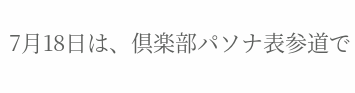7月18日は、倶楽部パソナ表参道で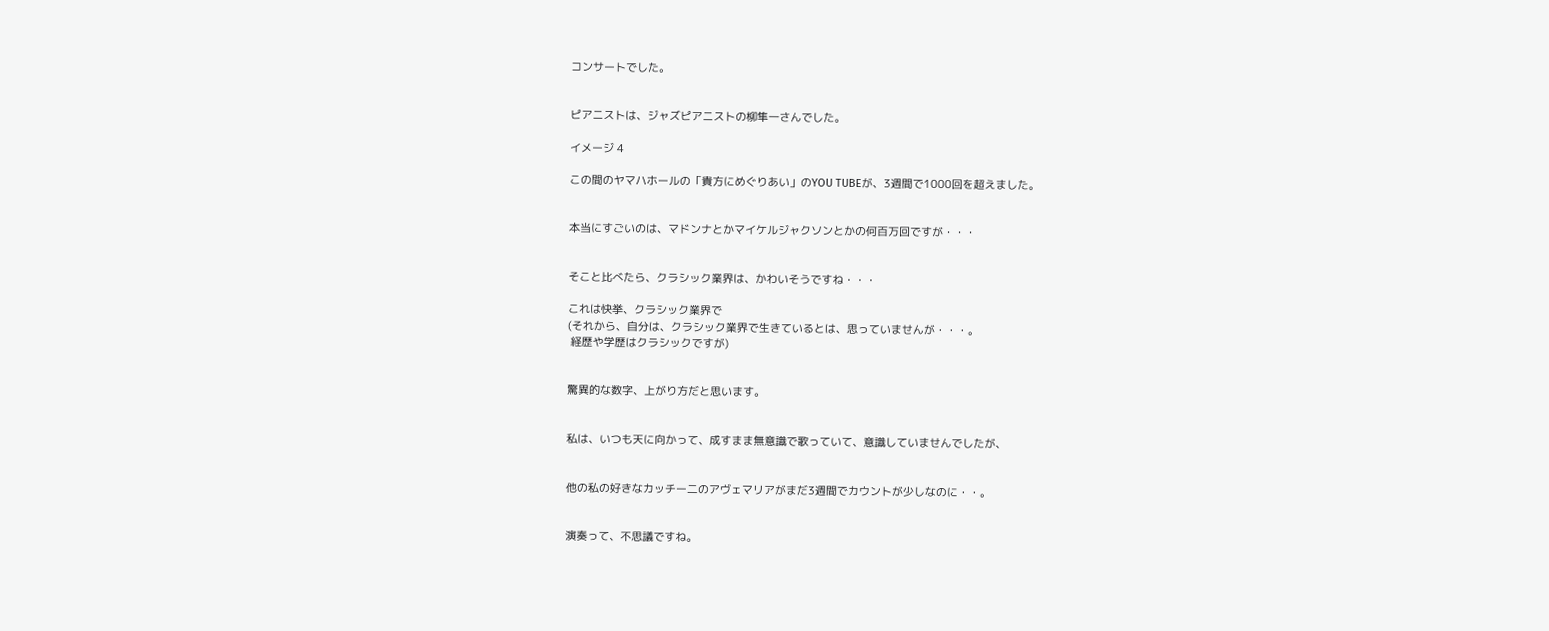コンサートでした。


ピアニストは、ジャズピアニストの柳隼一さんでした。

イメージ 4

この間のヤマハホールの「貴方にめぐりあい」のYOU TUBEが、3週間で1000回を超えました。


本当にすごいのは、マドンナとかマイケルジャクソンとかの何百万回ですが・・・


そこと比べたら、クラシック業界は、かわいそうですね・・・

これは快挙、クラシック業界で
(それから、自分は、クラシック業界で生きているとは、思っていませんが・・・。
 経歴や学歴はクラシックですが)


驚異的な数字、上がり方だと思います。


私は、いつも天に向かって、成すまま無意識で歌っていて、意識していませんでしたが、


他の私の好きなカッチー二のアヴェマリアがまだ3週間でカウントが少しなのに・・。


演奏って、不思議ですね。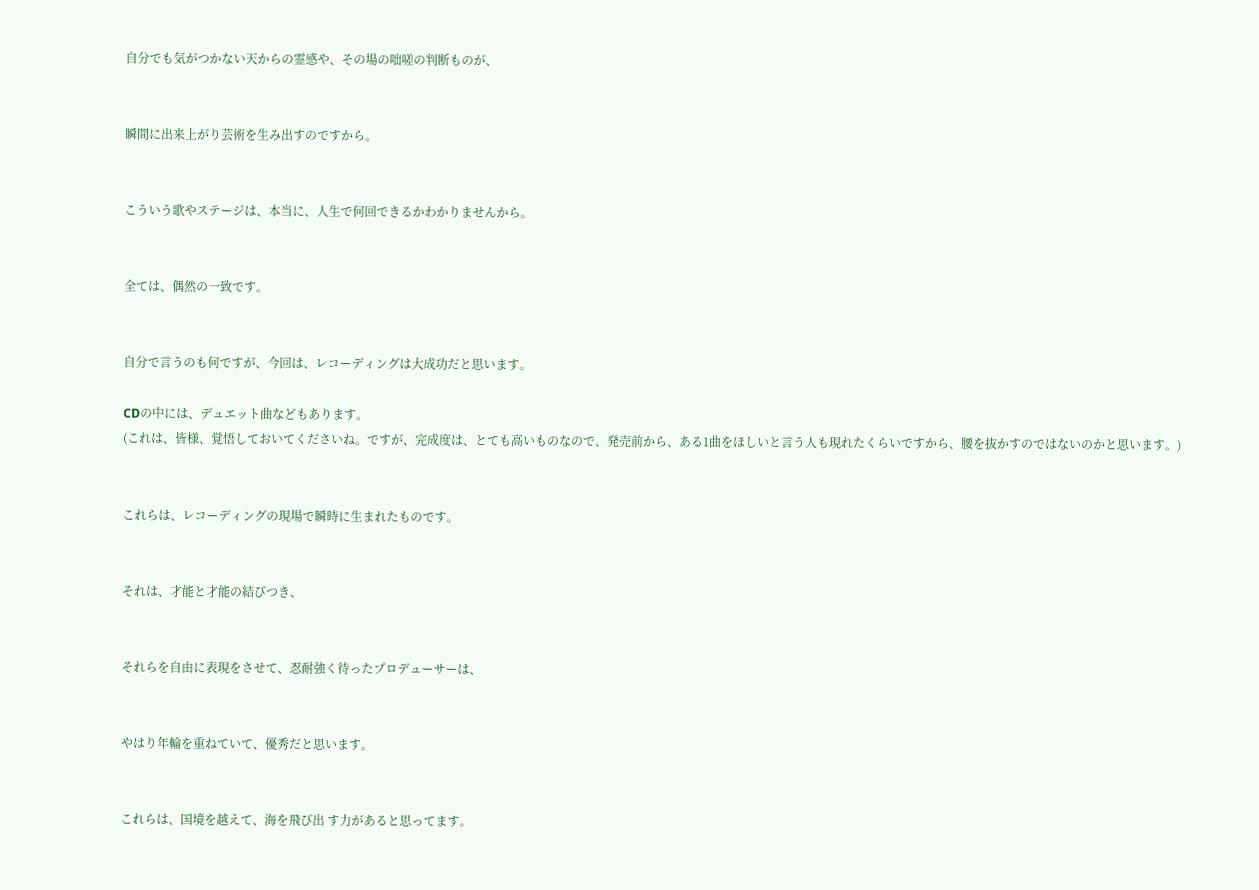自分でも気がつかない天からの霊感や、その場の咄嗟の判断ものが、


瞬間に出来上がり芸術を生み出すのですから。


こういう歌やステージは、本当に、人生で何回できるかわかりませんから。


全ては、偶然の一致です。


自分で言うのも何ですが、今回は、レコーディングは大成功だと思います。

CDの中には、デュエット曲などもあります。
(これは、皆様、覚悟しておいてくださいね。ですが、完成度は、とても高いものなので、発売前から、ある1曲をほしいと言う人も現れたくらいですから、腰を抜かすのではないのかと思います。)


これらは、レコーディングの現場で瞬時に生まれたものです。


それは、才能と才能の結びつき、


それらを自由に表現をさせて、忍耐強く待ったプロデューサーは、


やはり年輪を重ねていて、優秀だと思います。


これらは、国境を越えて、海を飛び出 す力があると思ってます。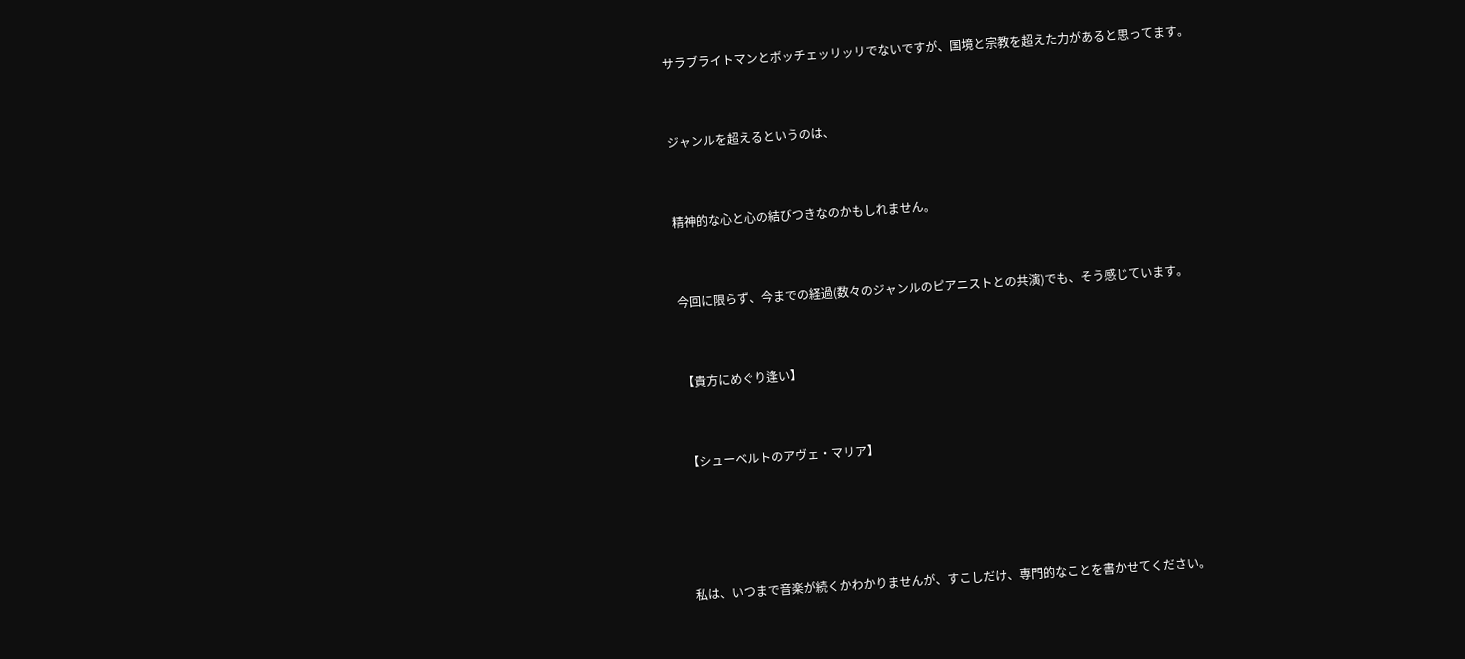サラブライトマンとボッチェッリッリでないですが、国境と宗教を超えた力があると思ってます。


ジャンルを超えるというのは、


精神的な心と心の結びつきなのかもしれません。


今回に限らず、今までの経過(数々のジャンルのピアニストとの共演)でも、そう感じています。


【貴方にめぐり逢い】


【シューベルトのアヴェ・マリア】




私は、いつまで音楽が続くかわかりませんが、すこしだけ、専門的なことを書かせてください。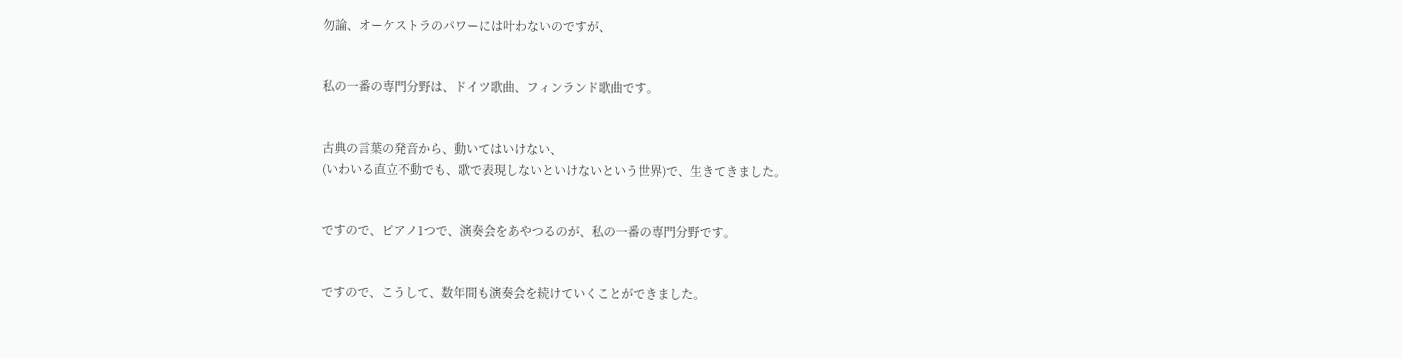勿論、オーケストラのパワーには叶わないのですが、


私の一番の専門分野は、ドイツ歌曲、フィンランド歌曲です。


古典の言葉の発音から、動いてはいけない、
(いわいる直立不動でも、歌で表現しないといけないという世界)で、生きてきました。


ですので、ピアノ1つで、演奏会をあやつるのが、私の一番の専門分野です。


ですので、こうして、数年間も演奏会を続けていくことができました。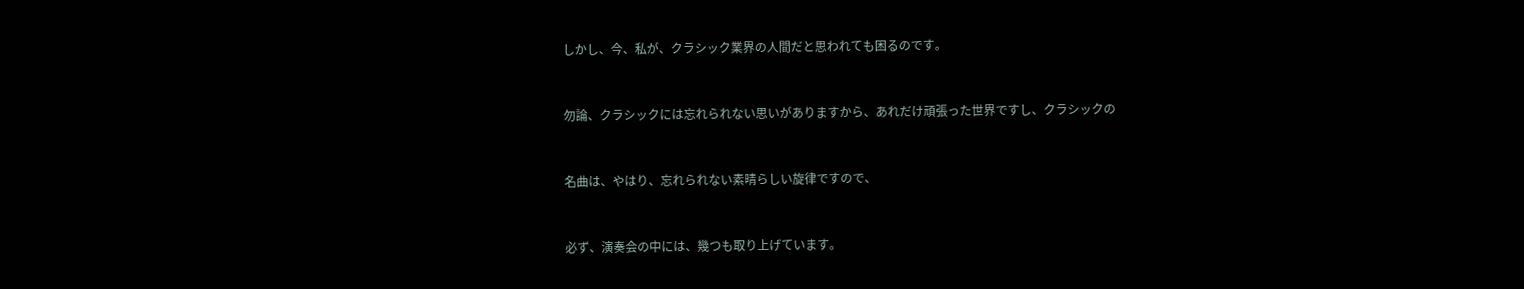しかし、今、私が、クラシック業界の人間だと思われても困るのです。


勿論、クラシックには忘れられない思いがありますから、あれだけ頑張った世界ですし、クラシックの


名曲は、やはり、忘れられない素晴らしい旋律ですので、


必ず、演奏会の中には、幾つも取り上げています。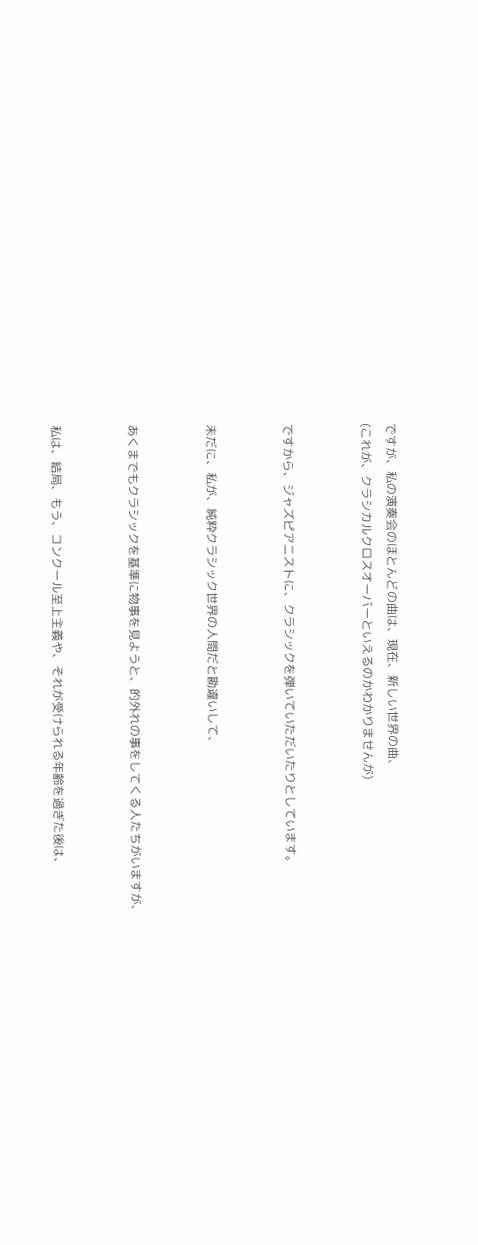ですが、私の演奏会のほとんどの曲は、現在、新しい世界の曲、
(これが、クラシカルクロスオーバーといえるのかわかりませんが)


ですから、ジャズピアニストに、クラシックを弾いていただいたりとしています。


未だに、私が、純粋クラシック世界の人間だと勘違いして、


あくまでもクラシックを基準に物事を見ようと、的外れの事をしてくる人たちがいますが、


私は、結局、もう、コンクール至上主義や、それが受けられる年齢を過ぎた後は、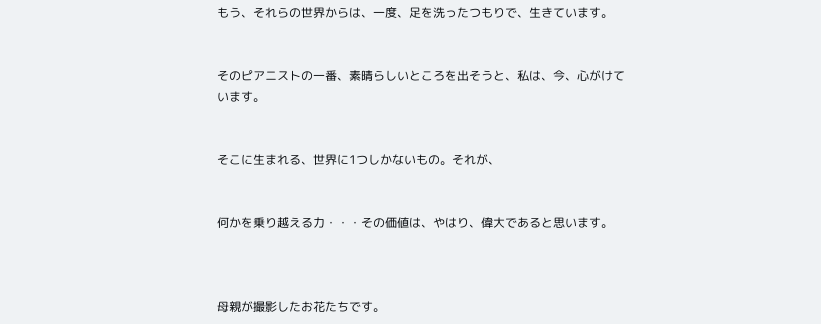もう、それらの世界からは、一度、足を洗ったつもりで、生きています。


そのピアニストの一番、素晴らしいところを出そうと、私は、今、心がけています。


そこに生まれる、世界に1つしかないもの。それが、


何かを乗り越える力・・・その価値は、やはり、偉大であると思います。



母親が撮影したお花たちです。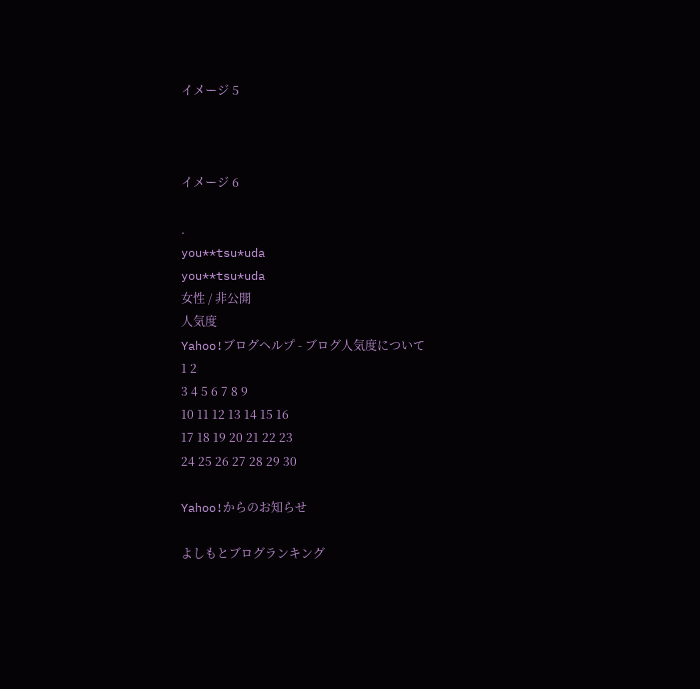イメージ 5



イメージ 6

.
you**tsu*uda
you**tsu*uda
女性 / 非公開
人気度
Yahoo!ブログヘルプ - ブログ人気度について
1 2
3 4 5 6 7 8 9
10 11 12 13 14 15 16
17 18 19 20 21 22 23
24 25 26 27 28 29 30

Yahoo!からのお知らせ

よしもとブログランキング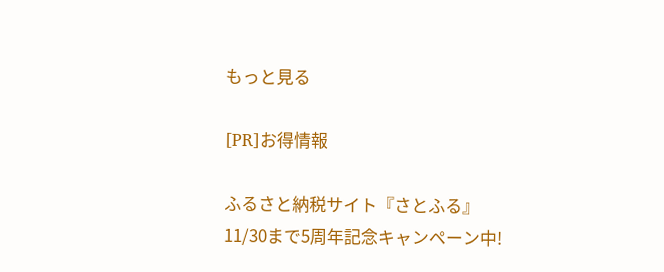もっと見る

[PR]お得情報

ふるさと納税サイト『さとふる』
11/30まで5周年記念キャンペーン中!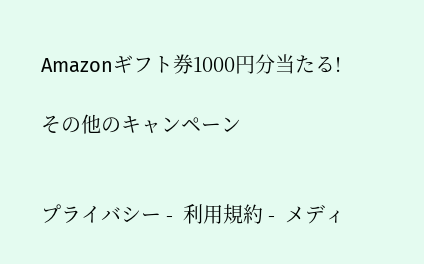Amazonギフト券1000円分当たる!

その他のキャンペーン


プライバシー -  利用規約 -  メディ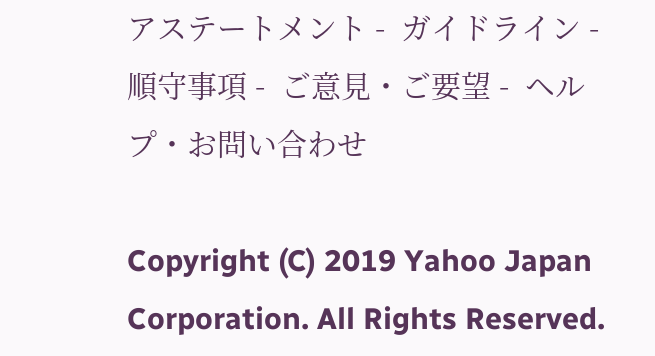アステートメント -  ガイドライン -  順守事項 -  ご意見・ご要望 -  ヘルプ・お問い合わせ

Copyright (C) 2019 Yahoo Japan Corporation. All Rights Reserved.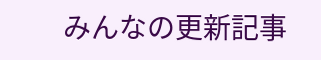みんなの更新記事